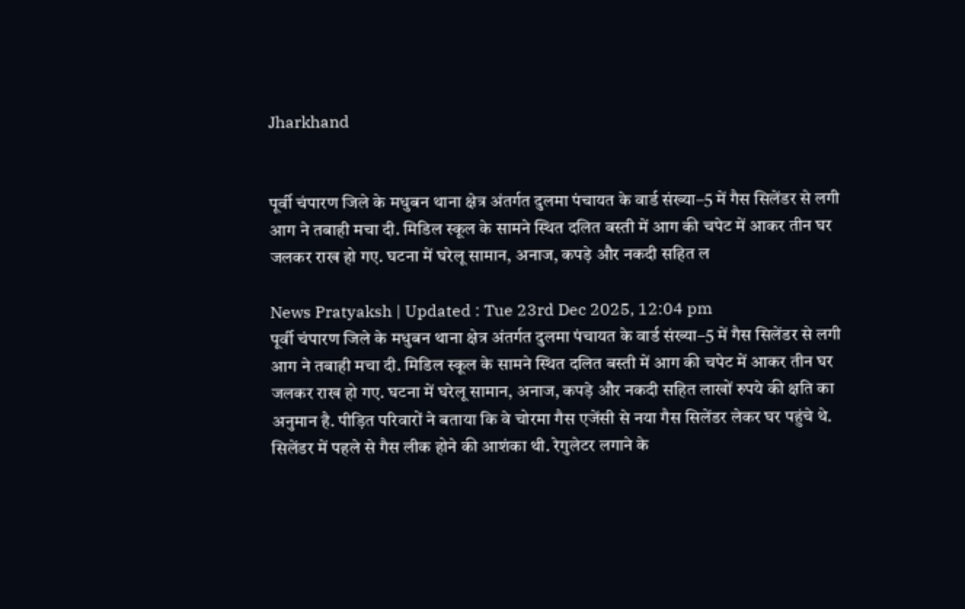Jharkhand


पूर्वी चंपारण जिले के मधुबन थाना क्षेत्र अंतर्गत दुलमा पंचायत के वार्ड संख्या–5 में गैस सिलेंडर से लगी आग ने तबाही मचा दी. मिडिल स्कूल के सामने स्थित दलित बस्ती में आग की चपेट में आकर तीन घर जलकर राख हो गए. घटना में घरेलू सामान, अनाज, कपड़े और नकदी सहित ल

News Pratyaksh | Updated : Tue 23rd Dec 2025, 12:04 pm
पूर्वी चंपारण जिले के मधुबन थाना क्षेत्र अंतर्गत दुलमा पंचायत के वार्ड संख्या–5 में गैस सिलेंडर से लगी आग ने तबाही मचा दी. मिडिल स्कूल के सामने स्थित दलित बस्ती में आग की चपेट में आकर तीन घर जलकर राख हो गए. घटना में घरेलू सामान, अनाज, कपड़े और नकदी सहित लाखों रुपये की क्षति का अनुमान है. पीड़ित परिवारों ने बताया कि वे चोरमा गैस एजेंसी से नया गैस सिलेंडर लेकर घर पहुंचे थे. सिलेंडर में पहले से गैस लीक होने की आशंका थी. रेगुलेटर लगाने के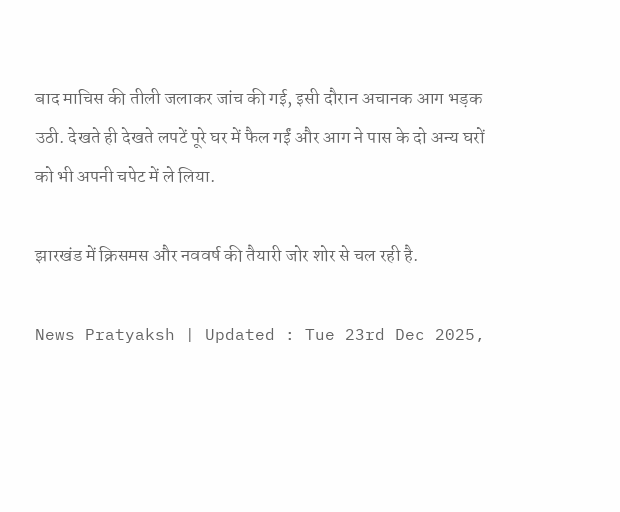बाद माचिस की तीली जलाकर जांच की गई, इसी दौरान अचानक आग भड़क उठी. देखते ही देखते लपटें पूरे घर में फैल गईं और आग ने पास के दो अन्य घरों को भी अपनी चपेट में ले लिया.

झारखंड में क्रिसमस और नववर्ष की तैयारी जोर शोर से चल रही है.

News Pratyaksh | Updated : Tue 23rd Dec 2025,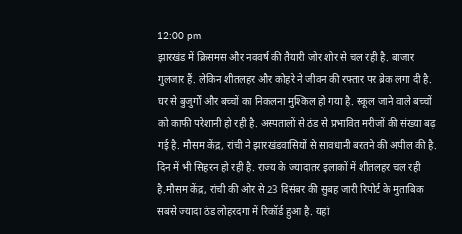12:00 pm
झारखंड में क्रिसमस और नववर्ष की तैयारी जोर शोर से चल रही है. बाजार गुलजार हैं. लेकिन शीतलहर और कोहरे ने जीवन की रफ्तार पर ब्रेक लगा दी है. घर से बुजुर्गों और बच्चों का निकलना मुश्किल हो गया है. स्कूल जाने वाले बच्चों को काफी परेशानी हो रही है. अस्पतालों से ठंड से प्रभावित मरीजों की संख्या बढ़ गई है. मौसम केंद्र, रांची ने झारखंडवासियों से सावधानी बरतने की अपील की है. दिन में भी सिहरन हो रही है. राज्य के ज्यादातर इलाकों में शीतलहर चल रही है.मौसम केंद्र, रांची की ओर से 23 दिसंबर की सुबह जारी रिपोर्ट के मुताबिक सबसे ज्यादा ठंड लोहरदगा में रिकॉर्ड हुआ है. यहां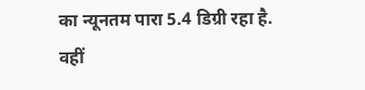का न्यूनतम पारा 5.4 डिग्री रहा है. वहीं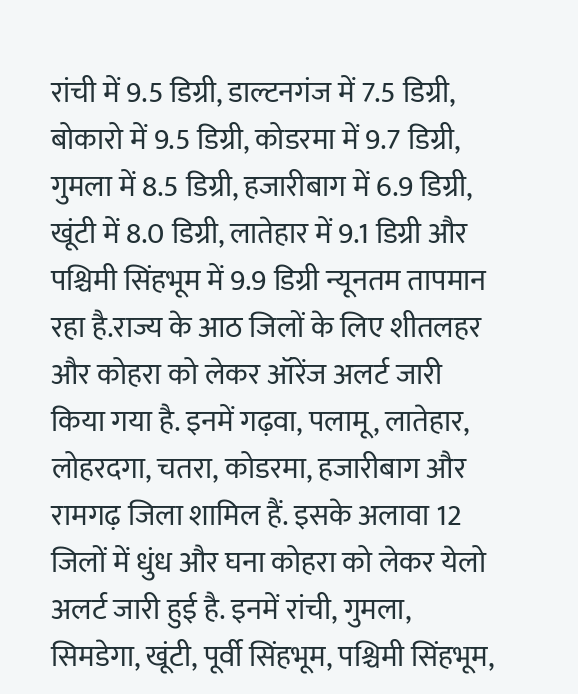रांची में 9.5 डिग्री, डाल्टनगंज में 7.5 डिग्री, बोकारो में 9.5 डिग्री, कोडरमा में 9.7 डिग्री, गुमला में 8.5 डिग्री, हजारीबाग में 6.9 डिग्री, खूंटी में 8.0 डिग्री, लातेहार में 9.1 डिग्री और पश्चिमी सिंहभूम में 9.9 डिग्री न्यूनतम तापमान रहा है.राज्य के आठ जिलों के लिए शीतलहर और कोहरा को लेकर ऑरेंज अलर्ट जारी किया गया है. इनमें गढ़वा, पलामू, लातेहार, लोहरदगा, चतरा, कोडरमा, हजारीबाग और रामगढ़ जिला शामिल हैं. इसके अलावा 12 जिलों में धुंध और घना कोहरा को लेकर येलो अलर्ट जारी हुई है. इनमें रांची, गुमला, सिमडेगा, खूंटी, पूर्वी सिंहभूम, पश्चिमी सिंहभूम,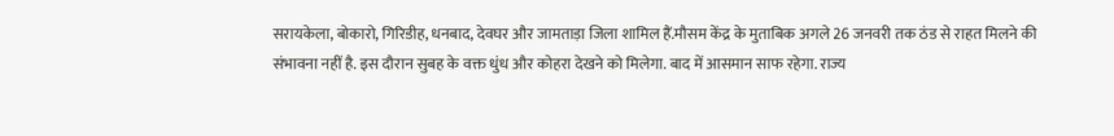सरायकेला, बोकारो, गिरिडीह, धनबाद, देवघर और जामताड़ा जिला शामिल हैं.मौसम केंद्र के मुताबिक अगले 26 जनवरी तक ठंड से राहत मिलने की संभावना नहीं है. इस दौरान सुबह के वक्त धुंध और कोहरा देखने को मिलेगा. बाद में आसमान साफ रहेगा. राज्य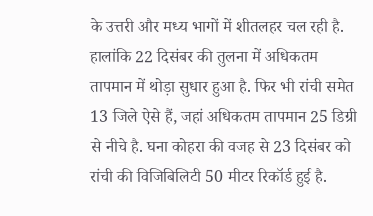के उत्तरी और मध्य भागों में शीतलहर चल रही है. हालांकि 22 दिसंबर की तुलना में अधिकतम तापमान में थोड़ा सुधार हुआ है. फिर भी रांची समेत 13 जिले ऐसे हैं, जहां अधिकतम तापमान 25 डिग्री से नीचे है. घना कोहरा की वजह से 23 दिसंबर को रांची की विजिबिलिटी 50 मीटर रिकॉर्ड हुई है.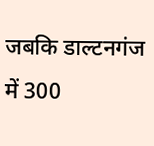जबकि डाल्टनगंज में 300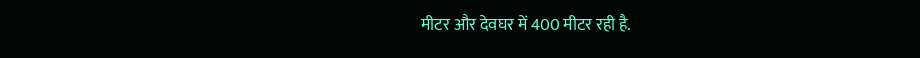मीटर और देवघर में 400 मीटर रही है.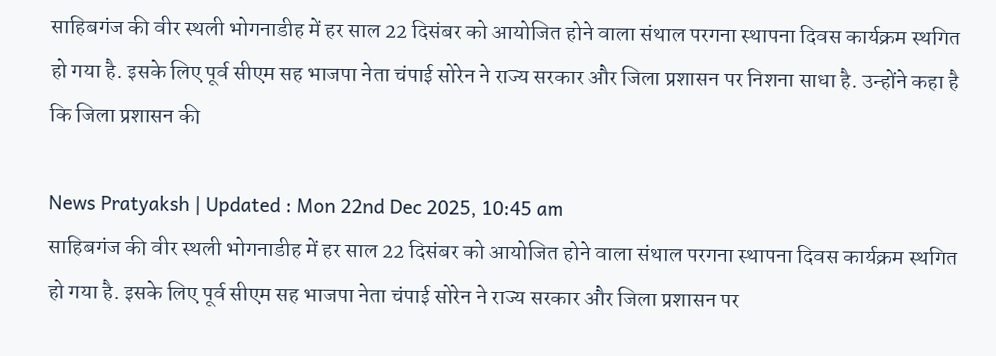साहिबगंज की वीर स्थली भोगनाडीह में हर साल 22 दिसंबर को आयोजित होने वाला संथाल परगना स्थापना दिवस कार्यक्रम स्थगित हो गया है. इसके लिए पूर्व सीएम सह भाजपा नेता चंपाई सोरेन ने राज्य सरकार और जिला प्रशासन पर निशना साधा है. उन्होंने कहा है कि जिला प्रशासन की

News Pratyaksh | Updated : Mon 22nd Dec 2025, 10:45 am
साहिबगंज की वीर स्थली भोगनाडीह में हर साल 22 दिसंबर को आयोजित होने वाला संथाल परगना स्थापना दिवस कार्यक्रम स्थगित हो गया है. इसके लिए पूर्व सीएम सह भाजपा नेता चंपाई सोरेन ने राज्य सरकार और जिला प्रशासन पर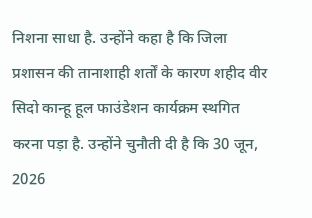निशना साधा है. उन्होंने कहा है कि जिला प्रशासन की तानाशाही शर्तों के कारण शहीद वीर सिदो कान्हू हूल फाउंडेशन कार्यक्रम स्थगित करना पड़ा है. उन्होंने चुनौती दी है कि 30 जून, 2026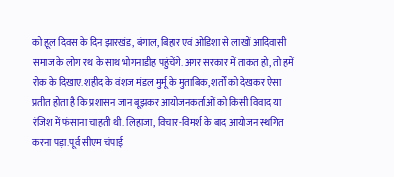को हूल दिवस के दिन झारखंड, बंगाल, बिहार एवं ओडिशा से लाखों आदिवासी समाज के लोग रथ के साथ भोगनाडीह पहुंचेंगे. अगर सरकार में ताकत हो, तो हमें रोक के दिखाए.शहीद के वंशज मंडल मुर्मू के मुताबिक, शर्तों को देखकर ऐसा प्रतीत होता है कि प्रशासन जान बूझकर आयोजनकर्ताओं को किसी विवाद या रंजिश में फंसाना चाहती थी. लिहाजा, विचार-विमर्श के बाद आयोजन स्थगित करना पड़ा.पूर्व सीएम चंपाई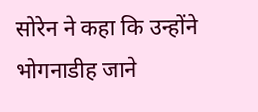सोरेन ने कहा कि उन्होंने भोगनाडीह जाने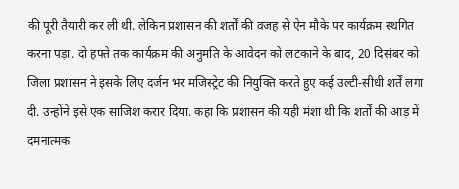की पूरी तैयारी कर ली थी. लेकिन प्रशासन की शर्तों की वजह से ऐन मौके पर कार्यक्रम स्थगित करना पड़ा. दो हफ्ते तक कार्यक्रम की अनुमति के आवेदन को लटकाने के बाद, 20 दिसंबर को जिला प्रशासन ने इसके लिए दर्जन भर मजिस्ट्रेट की नियुक्ति करते हुए कई उल्टी-सीधी शर्तें लगा दी. उन्होंने इसे एक साजिश करार दिया. कहा कि प्रशासन की यही मंशा थी कि शर्तों की आड़ में दमनात्मक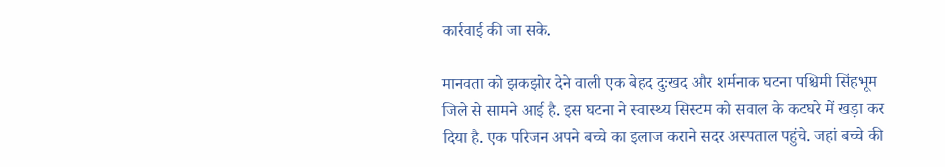कार्रवाई की जा सके.

मानवता को झकझोर देने वाली एक बेहद दुःखद और शर्मनाक घटना पश्चिमी सिंहभूम जिले से सामने आई है. इस घटना ने स्वास्थ्य सिस्टम को सवाल के कटघरे में खड़ा कर दिया है. एक परिजन अपने बच्चे का इलाज कराने सदर अस्पताल पहुंचे. जहां बच्चे की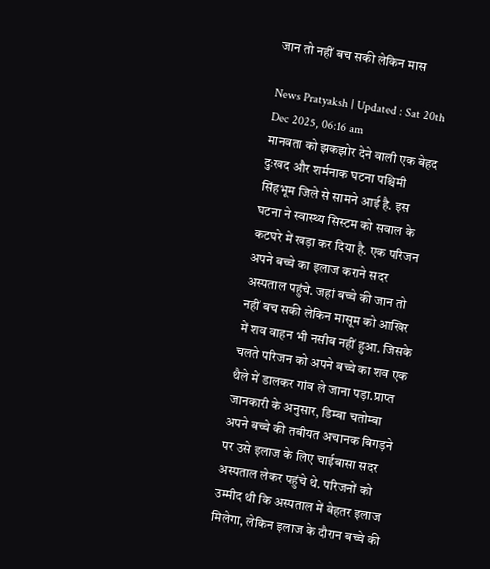जान तो नहीं बच सकी लेकिन मास

News Pratyaksh | Updated : Sat 20th Dec 2025, 06:16 am
मानवता को झकझोर देने वाली एक बेहद दुःखद और शर्मनाक घटना पश्चिमी सिंहभूम जिले से सामने आई है. इस घटना ने स्वास्थ्य सिस्टम को सवाल के कटघरे में खड़ा कर दिया है. एक परिजन अपने बच्चे का इलाज कराने सदर अस्पताल पहुंचे. जहां बच्चे की जान तो नहीं बच सकी लेकिन मासूम को आखिर में शव वाहन भी नसीब नहीं हुआ. जिसके चलते परिजन को अपने बच्चे का शव एक थैले में डालकर गांव ले जाना पड़ा.प्राप्त जानकारी के अनुसार, डिम्बा चतोम्बा अपने बच्चे की तबीयत अचानक बिगड़ने पर उसे इलाज के लिए चाईबासा सदर अस्पताल लेकर पहुंचे थे. परिजनों को उम्मीद थी कि अस्पताल में बेहतर इलाज मिलेगा, लेकिन इलाज के दौरान बच्चे की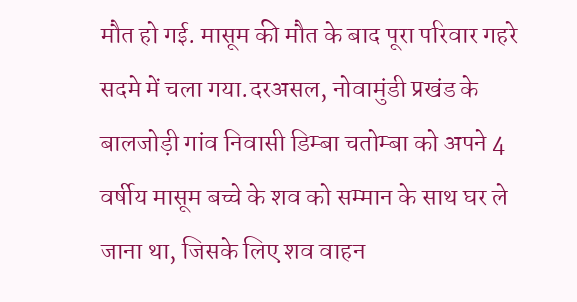मौत हो गई. मासूम की मौत के बाद पूरा परिवार गहरे सदमे में चला गया.दरअसल, नोवामुंडी प्रखंड के बालजोड़ी गांव निवासी डिम्बा चतोम्बा को अपने 4 वर्षीय मासूम बच्चे के शव को सम्मान के साथ घर ले जाना था, जिसके लिए शव वाहन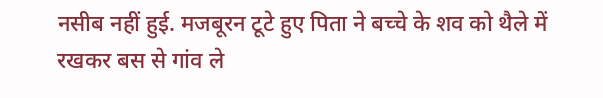नसीब नहीं हुई. मजबूरन टूटे हुए पिता ने बच्चे के शव को थैले में रखकर बस से गांव ले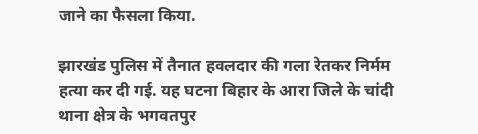जाने का फैसला किया.

झारखंड पुलिस में तैनात हवलदार की गला रेतकर निर्मम हत्या कर दी गई. यह घटना बिहार के आरा जिले के चांदी थाना क्षेत्र के भगवतपुर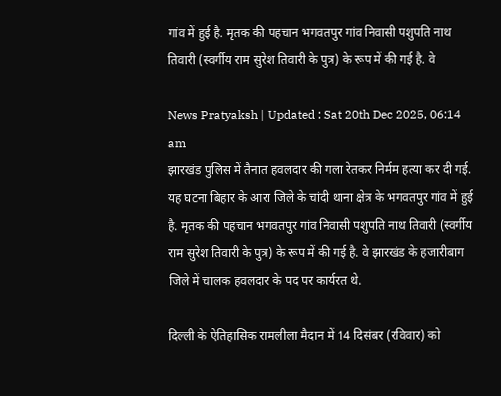गांव में हुई है. मृतक की पहचान भगवतपुर गांव निवासी पशुपति नाथ तिवारी (स्वर्गीय राम सुरेश तिवारी के पुत्र) के रूप में की गई है. वे

News Pratyaksh | Updated : Sat 20th Dec 2025, 06:14 am
झारखंड पुलिस में तैनात हवलदार की गला रेतकर निर्मम हत्या कर दी गई. यह घटना बिहार के आरा जिले के चांदी थाना क्षेत्र के भगवतपुर गांव में हुई है. मृतक की पहचान भगवतपुर गांव निवासी पशुपति नाथ तिवारी (स्वर्गीय राम सुरेश तिवारी के पुत्र) के रूप में की गई है. वे झारखंड के हजारीबाग जिले में चालक हवलदार के पद पर कार्यरत थे.

दिल्ली के ऐतिहासिक रामलीला मैदान में 14 दिसंबर (रविवार) को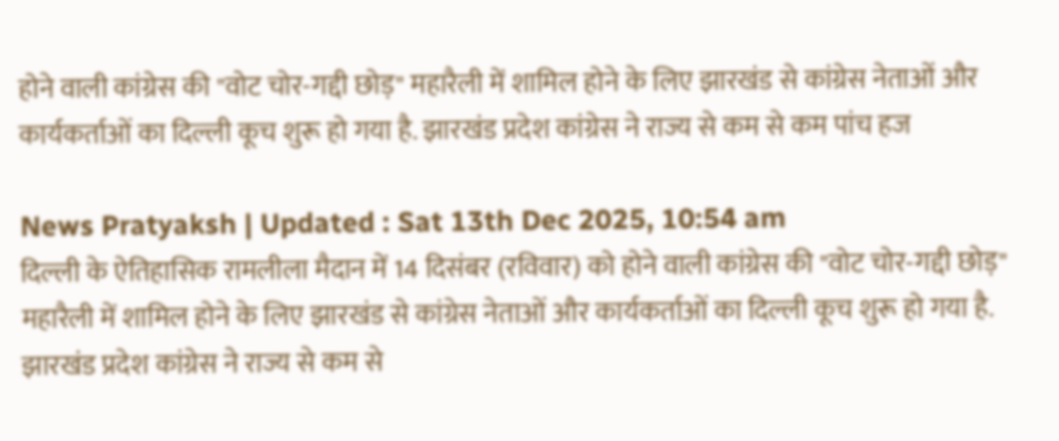होने वाली कांग्रेस की "वोट चोर-गद्दी छोड़" महारैली में शामिल होने के लिए झारखंड से कांग्रेस नेताओं और कार्यकर्ताओं का दिल्ली कूच शुरू हो गया है. झारखंड प्रदेश कांग्रेस ने राज्य से कम से कम पांच हज

News Pratyaksh | Updated : Sat 13th Dec 2025, 10:54 am
दिल्ली के ऐतिहासिक रामलीला मैदान में 14 दिसंबर (रविवार) को होने वाली कांग्रेस की "वोट चोर-गद्दी छोड़" महारैली में शामिल होने के लिए झारखंड से कांग्रेस नेताओं और कार्यकर्ताओं का दिल्ली कूच शुरू हो गया है. झारखंड प्रदेश कांग्रेस ने राज्य से कम से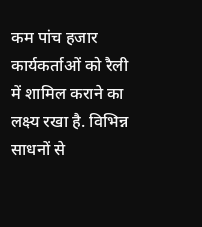कम पांच हजार कार्यकर्ताओं को रैली में शामिल कराने का लक्ष्य रखा है. विभिन्न साधनों से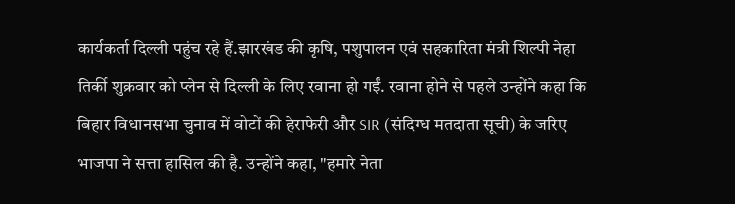कार्यकर्ता दिल्ली पहुंच रहे हैं.झारखंड की कृषि, पशुपालन एवं सहकारिता मंत्री शिल्पी नेहा तिर्की शुक्रवार को प्लेन से दिल्ली के लिए रवाना हो गईं. रवाना होने से पहले उन्होंने कहा कि बिहार विधानसभा चुनाव में वोटों की हेराफेरी और SIR (संदिग्ध मतदाता सूची) के जरिए भाजपा ने सत्ता हासिल की है. उन्होंने कहा, "हमारे नेता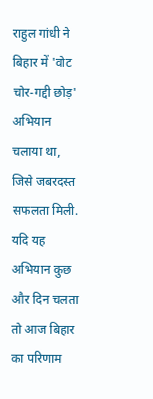राहुल गांधी ने बिहार में 'वोट चोर-गद्दी छोड़' अभियान चलाया था, जिसे जबरदस्त सफलता मिली. यदि यह अभियान कुछ और दिन चलता तो आज बिहार का परिणाम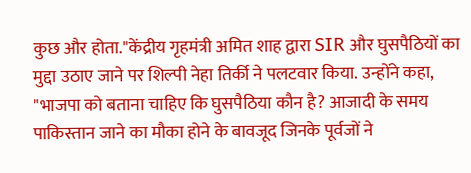कुछ और होता."केंद्रीय गृहमंत्री अमित शाह द्वारा SIR और घुसपैठियों का मुद्दा उठाए जाने पर शिल्पी नेहा तिर्की ने पलटवार किया. उन्होंने कहा, "भाजपा को बताना चाहिए कि घुसपैठिया कौन है? आजादी के समय पाकिस्तान जाने का मौका होने के बावजूद जिनके पूर्वजों ने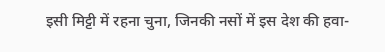इसी मिट्टी में रहना चुना, जिनकी नसों में इस देश की हवा-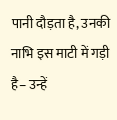पानी दौड़ता है, उनकी नाभि इस माटी में गड़ी है– उन्हें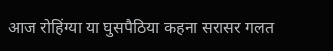आज रोहिंग्या या घुसपैठिया कहना सरासर गलत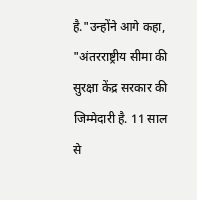है."उन्होंने आगे कहा, "अंतरराष्ट्रीय सीमा की सुरक्षा केंद्र सरकार की जिम्मेदारी है. 11 साल से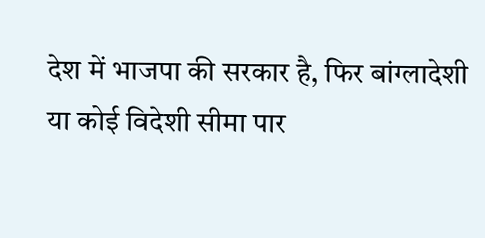देश में भाजपा की सरकार है, फिर बांग्लादेशी या कोई विदेशी सीमा पार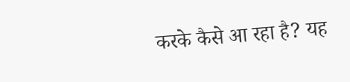करके कैसे आ रहा है? यह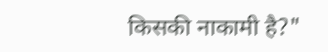किसकी नाकामी है?"